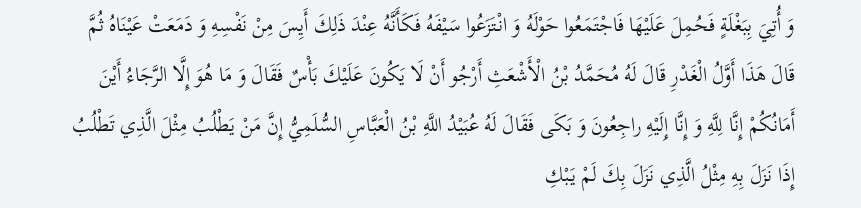وَ أُتِيَ بِبَغْلَةٍ فَحُمِلَ عَلَيْهَا فَاجْتَمَعُوا حَوْلَهُ وَ انْتَزَعُوا سَيْفَهُ فَكَأَنَّهُ عِنْدَ ذَلِكَ أَيِسَ مِنْ نَفْسِهِ وَ دَمَعَتْ عَيْنَاهُ ثُمَّ قَالَ هَذَا أَوَّلُ الْغَدْرِ قَالَ لَهُ مُحَمَّدُ بْنُ الْأَشْعَثِ أَرْجُو أَنْ لَا يَكُونَ عَلَيْكَ بَأْسٌ فَقَالَ وَ مَا هُوَ إِلَّا الرَّجَاءُ أَيْنَ أَمَانُكُمْ إِنَّا لِلَّهِ وَ إِنَّا إِلَيْهِ راجِعُونَ وَ بَكَى فَقَالَ لَهُ عُبَيْدُ اللَّهِ بْنُ الْعَبَّاسِ السُّلَمِيُّ إِنَّ مَنْ يَطْلُبُ مِثْلَ الَّذِي تَطْلُبُ إِذَا نَزَلَ بِهِ مِثْلُ الَّذِي نَزَلَ بِكَ لَمْ يَبْكِ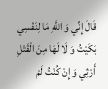قَالَ إِنِّي وَ اللَّهِ مَا لِنَفْسِي بَكَيْتُ وَ لَا لَهَا مِنَ الْقَتْلِ أَرْثِي وَ إِنْ كُنْتُ لَمْ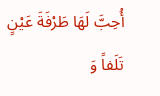أُحِبَّ لَهَا طَرْفَةَ عَيْنٍ تَلَفاً وَ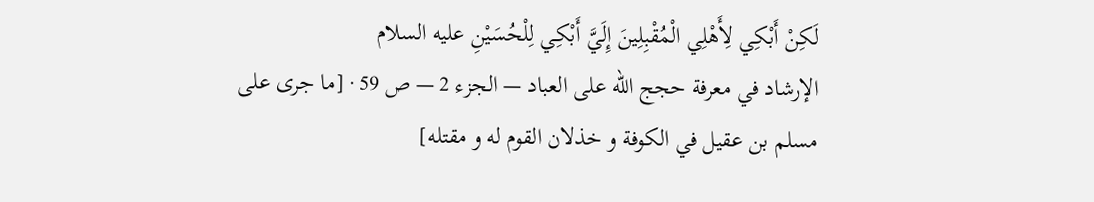لَكِنْ أَبْكِي لِأَهْلِي الْمُقْبِلِينَ إِلَيَّ أَبْكِي لِلْحُسَيْنِ عليه السلام
الإرشاد في معرفة حجج الله على العباد — الجزء 2 — ص 59 · [ما جرى على مسلم بن عقيل في الكوفة و خذلان القوم له و مقتله]